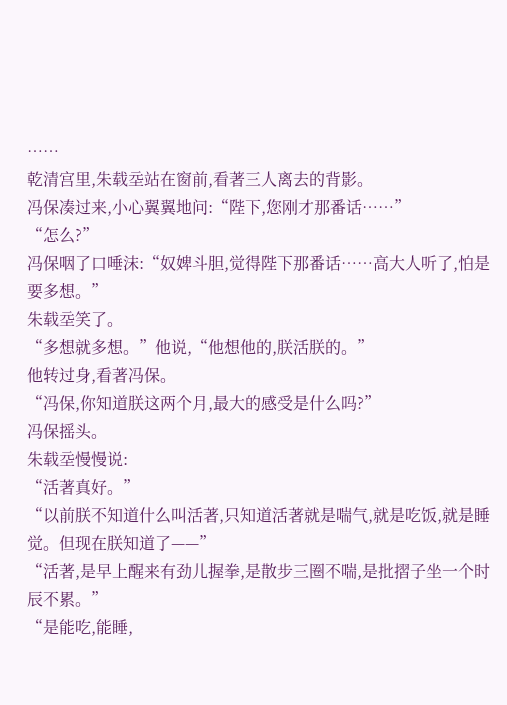……
乾清宫里,朱载坖站在窗前,看著三人离去的背影。
冯保凑过来,小心翼翼地问:“陛下,您刚才那番话……”
“怎么?”
冯保咽了口唾沫:“奴婢斗胆,觉得陛下那番话……高大人听了,怕是要多想。”
朱载坖笑了。
“多想就多想。”他说,“他想他的,朕活朕的。”
他转过身,看著冯保。
“冯保,你知道朕这两个月,最大的感受是什么吗?”
冯保摇头。
朱载坖慢慢说:
“活著真好。”
“以前朕不知道什么叫活著,只知道活著就是喘气,就是吃饭,就是睡觉。但现在朕知道了——”
“活著,是早上醒来有劲儿握拳,是散步三圈不喘,是批摺子坐一个时辰不累。”
“是能吃,能睡,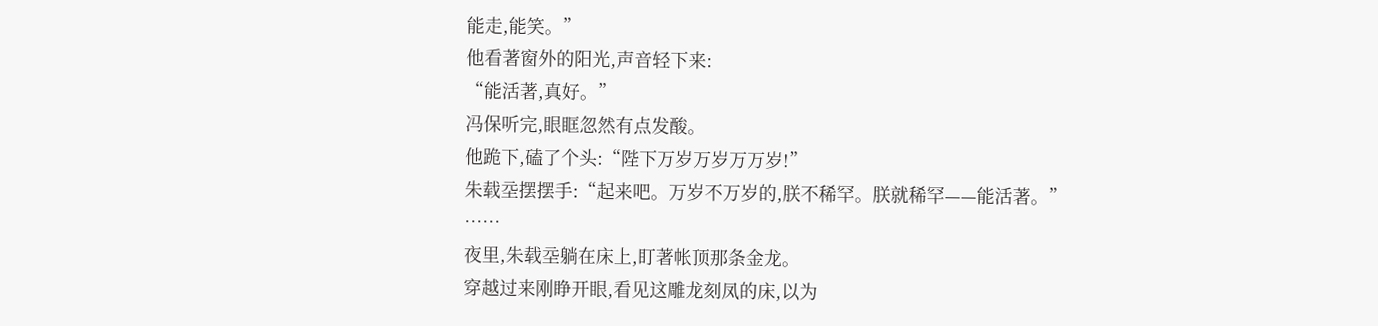能走,能笑。”
他看著窗外的阳光,声音轻下来:
“能活著,真好。”
冯保听完,眼眶忽然有点发酸。
他跪下,磕了个头:“陛下万岁万岁万万岁!”
朱载坖摆摆手:“起来吧。万岁不万岁的,朕不稀罕。朕就稀罕——能活著。”
……
夜里,朱载坖躺在床上,盯著帐顶那条金龙。
穿越过来刚睁开眼,看见这雕龙刻凤的床,以为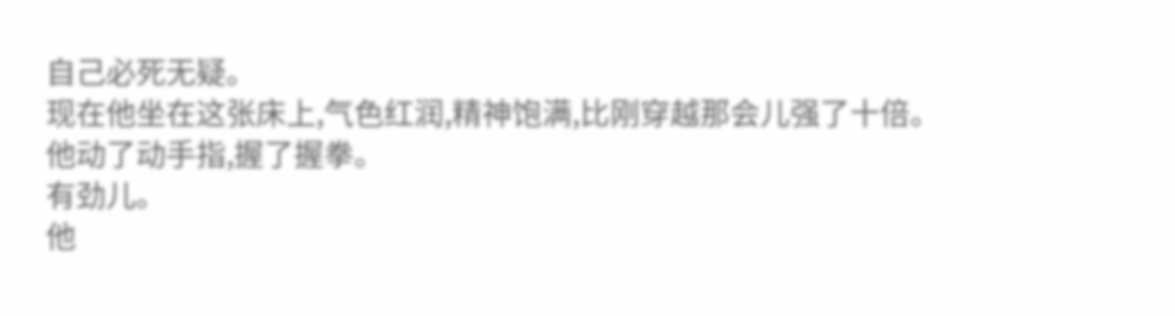自己必死无疑。
现在他坐在这张床上,气色红润,精神饱满,比刚穿越那会儿强了十倍。
他动了动手指,握了握拳。
有劲儿。
他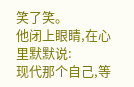笑了笑。
他闭上眼睛,在心里默默说:
现代那个自己,等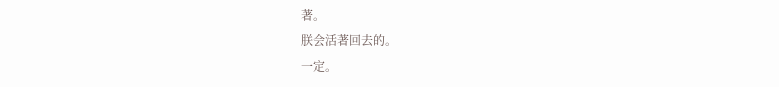著。
朕会活著回去的。
一定。